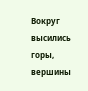Вокруг высились горы, вершины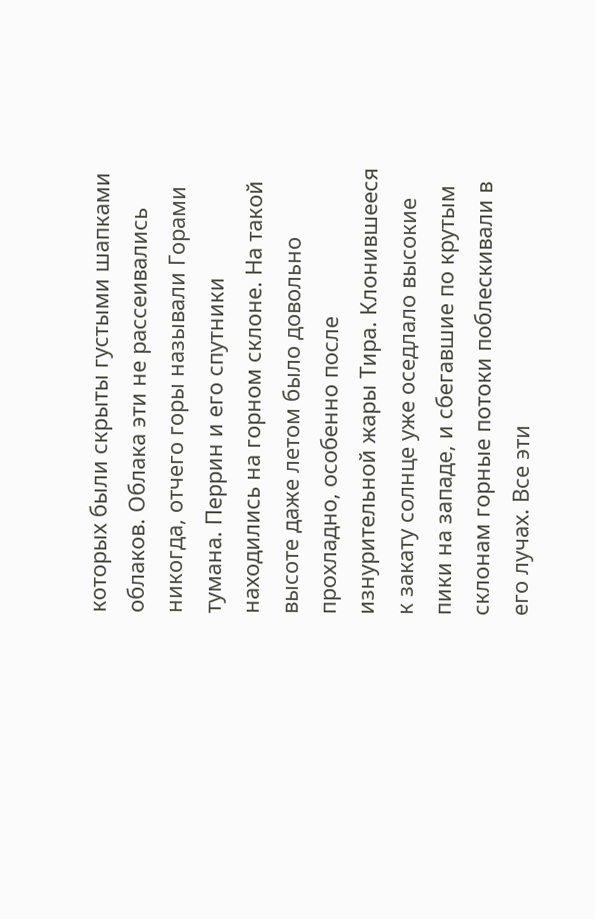которых были скрыты густыми шапками облаков. Облака эти не рассеивались никогда, отчего горы называли Горами тумана. Перрин и его спутники находились на горном склоне. На такой высоте даже летом было довольно прохладно, особенно после изнурительной жары Тира. Клонившееся к закату солнце уже оседлало высокие пики на западе, и сбегавшие по крутым склонам горные потоки поблескивали в его лучах. Все эти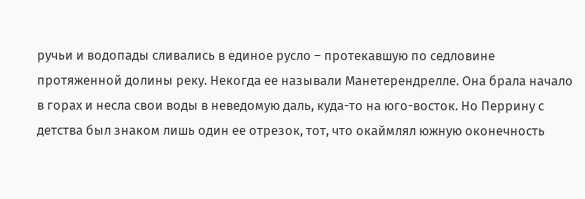ручьи и водопады сливались в единое русло – протекавшую по седловине протяженной долины реку. Некогда ее называли Манетерендрелле. Она брала начало в горах и несла свои воды в неведомую даль, куда-то на юго-восток. Но Перрину с детства был знаком лишь один ее отрезок, тот, что окаймлял южную оконечность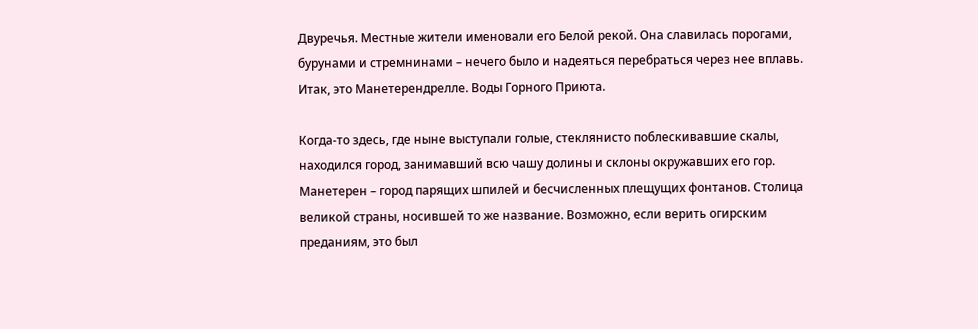Двуречья. Местные жители именовали его Белой рекой. Она славилась порогами, бурунами и стремнинами – нечего было и надеяться перебраться через нее вплавь. Итак, это Манетерендрелле. Воды Горного Приюта.

Когда-то здесь, где ныне выступали голые, стеклянисто поблескивавшие скалы, находился город, занимавший всю чашу долины и склоны окружавших его гор. Манетерен – город парящих шпилей и бесчисленных плещущих фонтанов. Столица великой страны, носившей то же название. Возможно, если верить огирским преданиям, это был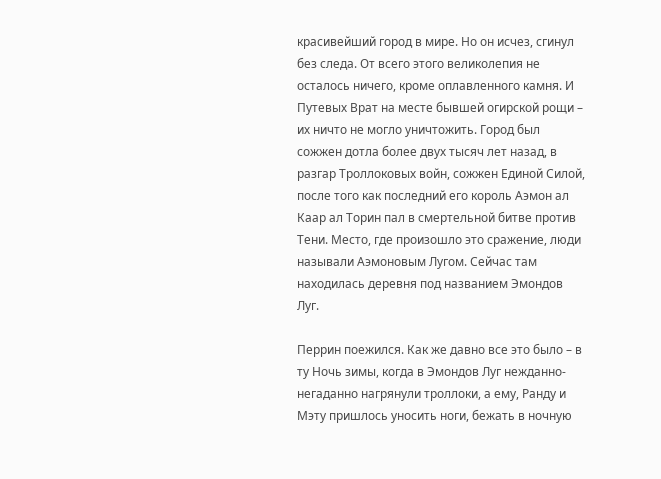красивейший город в мире. Но он исчез, сгинул без следа. От всего этого великолепия не осталось ничего, кроме оплавленного камня. И Путевых Врат на месте бывшей огирской рощи – их ничто не могло уничтожить. Город был сожжен дотла более двух тысяч лет назад, в разгар Троллоковых войн, сожжен Единой Силой, после того как последний его король Аэмон ал Каар ал Торин пал в смертельной битве против Тени. Место, где произошло это сражение, люди называли Аэмоновым Лугом. Сейчас там находилась деревня под названием Эмондов Луг.

Перрин поежился. Как же давно все это было – в ту Ночь зимы, когда в Эмондов Луг нежданно-негаданно нагрянули троллоки, а ему, Ранду и Мэту пришлось уносить ноги, бежать в ночную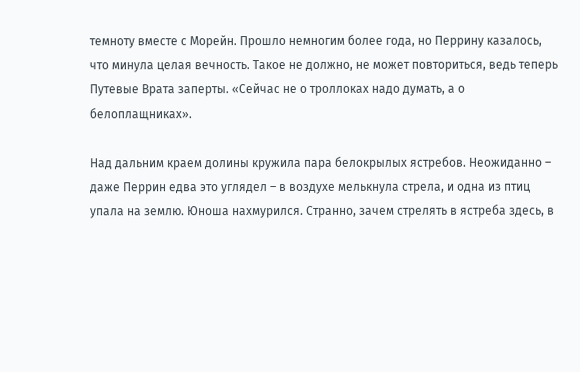темноту вместе с Морейн. Прошло немногим более года, но Перрину казалось, что минула целая вечность. Такое не должно, не может повториться, ведь теперь Путевые Врата заперты. «Сейчас не о троллоках надо думать, а о белоплащниках».

Над дальним краем долины кружила пара белокрылых ястребов. Неожиданно – даже Перрин едва это углядел – в воздухе мелькнула стрела, и одна из птиц упала на землю. Юноша нахмурился. Странно, зачем стрелять в ястреба здесь, в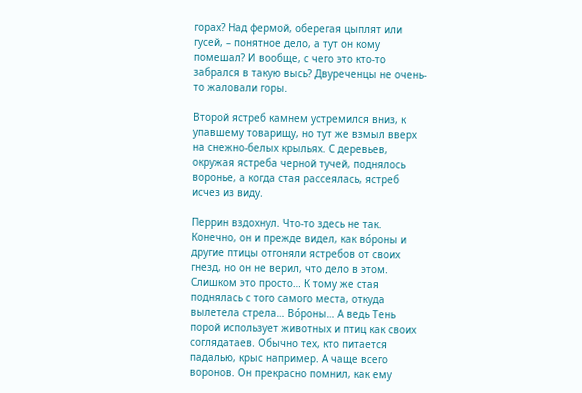горах? Над фермой, оберегая цыплят или гусей, – понятное дело, а тут он кому помешал? И вообще, с чего это кто-то забрался в такую высь? Двуреченцы не очень-то жаловали горы.

Второй ястреб камнем устремился вниз, к упавшему товарищу, но тут же взмыл вверх на снежно-белых крыльях. С деревьев, окружая ястреба черной тучей, поднялось воронье, а когда стая рассеялась, ястреб исчез из виду.

Перрин вздохнул. Что-то здесь не так. Конечно, он и прежде видел, как во́роны и другие птицы отгоняли ястребов от своих гнезд, но он не верил, что дело в этом. Слишком это просто… К тому же стая поднялась с того самого места, откуда вылетела стрела… Во́роны… А ведь Тень порой использует животных и птиц как своих соглядатаев. Обычно тех, кто питается падалью, крыс например. А чаще всего воронов. Он прекрасно помнил, как ему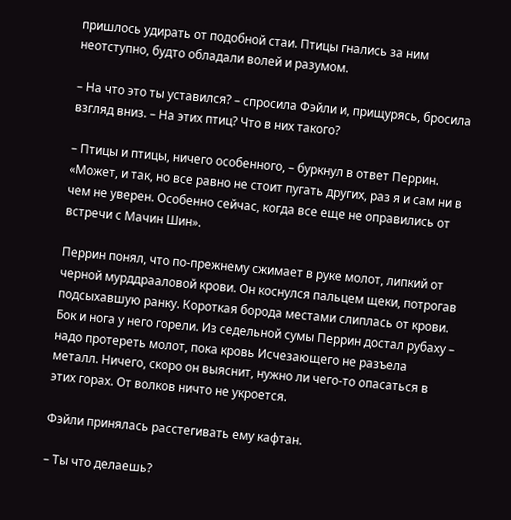пришлось удирать от подобной стаи. Птицы гнались за ним неотступно, будто обладали волей и разумом.

– На что это ты уставился? – спросила Фэйли и, прищурясь, бросила взгляд вниз. – На этих птиц? Что в них такого?

– Птицы и птицы, ничего особенного, – буркнул в ответ Перрин. «Может, и так, но все равно не стоит пугать других, раз я и сам ни в чем не уверен. Особенно сейчас, когда все еще не оправились от встречи с Мачин Шин».

Перрин понял, что по-прежнему сжимает в руке молот, липкий от черной мурддрааловой крови. Он коснулся пальцем щеки, потрогав подсыхавшую ранку. Короткая борода местами слиплась от крови. Бок и нога у него горели. Из седельной сумы Перрин достал рубаху – надо протереть молот, пока кровь Исчезающего не разъела металл. Ничего, скоро он выяснит, нужно ли чего-то опасаться в этих горах. От волков ничто не укроется.

Фэйли принялась расстегивать ему кафтан.

– Ты что делаешь?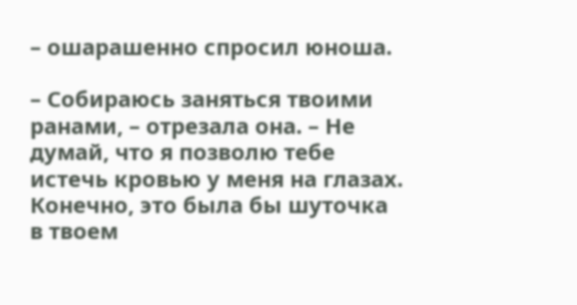– ошарашенно спросил юноша.

– Собираюсь заняться твоими ранами, – отрезала она. – Не думай, что я позволю тебе истечь кровью у меня на глазах. Конечно, это была бы шуточка в твоем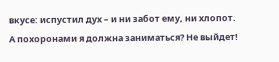вкусе: испустил дух – и ни забот ему, ни хлопот. А похоронами я должна заниматься? Не выйдет!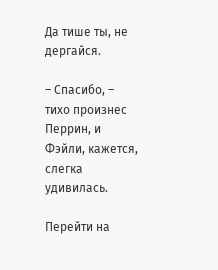Да тише ты, не дергайся.

– Спасибо, – тихо произнес Перрин, и Фэйли, кажется, слегка удивилась.

Перейти на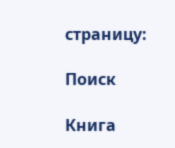страницу:

Поиск

Книга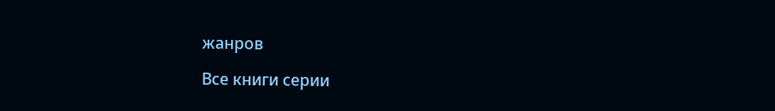жанров

Все книги серии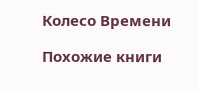Колесо Времени

Похожие книги